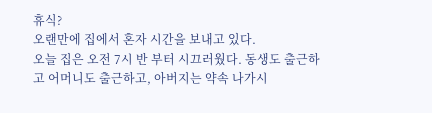휴식?
오랜만에 집에서 혼자 시간을 보내고 있다.
오늘 집은 오전 7시 반 부터 시끄러웠다. 동생도 출근하고 어머니도 출근하고, 아버지는 약속 나가시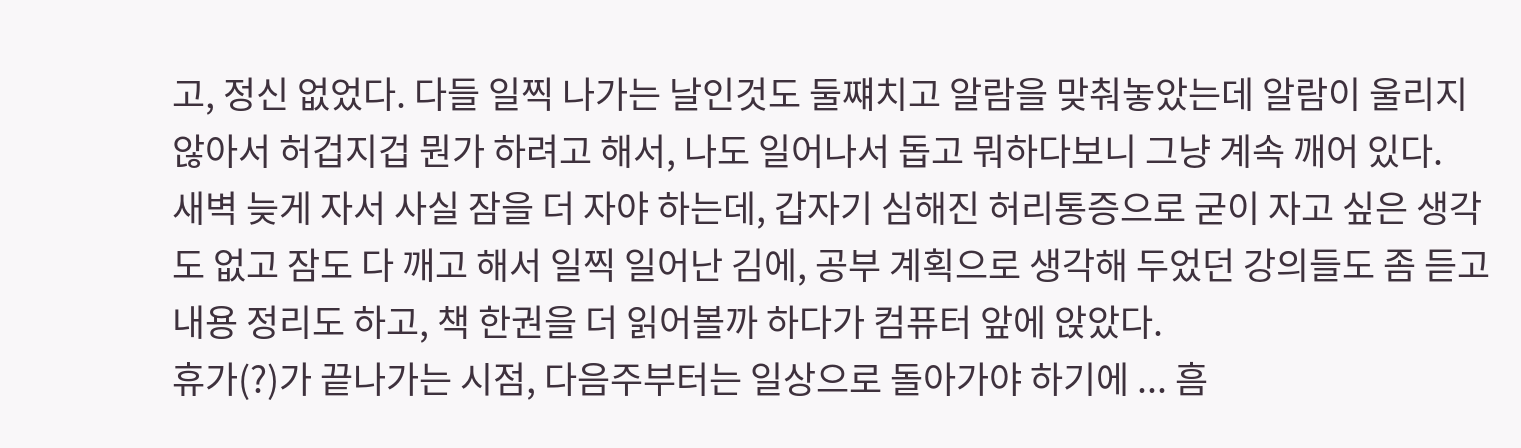고, 정신 없었다. 다들 일찍 나가는 날인것도 둘쨰치고 알람을 맞춰놓았는데 알람이 울리지 않아서 허겁지겁 뭔가 하려고 해서, 나도 일어나서 돕고 뭐하다보니 그냥 계속 깨어 있다.
새벽 늦게 자서 사실 잠을 더 자야 하는데, 갑자기 심해진 허리통증으로 굳이 자고 싶은 생각도 없고 잠도 다 깨고 해서 일찍 일어난 김에, 공부 계획으로 생각해 두었던 강의들도 좀 듣고 내용 정리도 하고, 책 한권을 더 읽어볼까 하다가 컴퓨터 앞에 앉았다.
휴가(?)가 끝나가는 시점, 다음주부터는 일상으로 돌아가야 하기에 ... 흠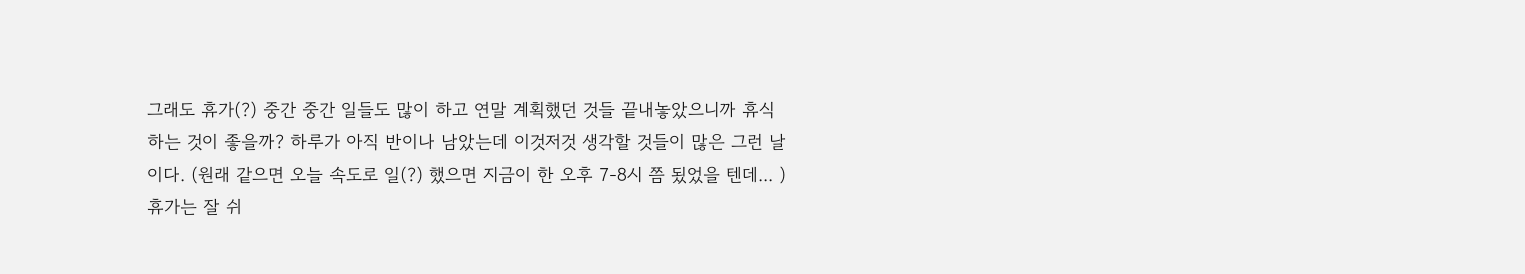그래도 휴가(?) 중간 중간 일들도 많이 하고 연말 계획했던 것들 끝내놓았으니까 휴식 하는 것이 좋을까? 하루가 아직 반이나 남았는데 이것저것 생각할 것들이 많은 그런 날이다. (원래 같으면 오늘 속도로 일(?) 했으면 지금이 한 오후 7-8시 쯤 됬었을 텐데... )
휴가는 잘 쉬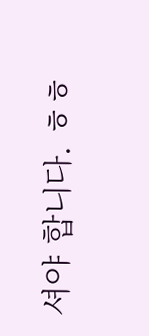셔야 합니다. ㅎㅎ